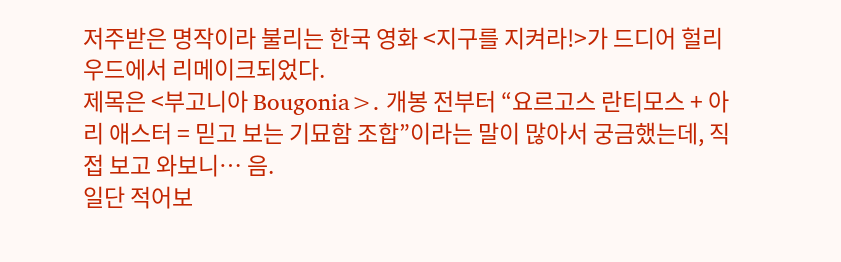저주받은 명작이라 불리는 한국 영화 <지구를 지켜라!>가 드디어 헐리우드에서 리메이크되었다.
제목은 <부고니아 Bougonia>. 개봉 전부터 “요르고스 란티모스 + 아리 애스터 = 믿고 보는 기묘함 조합”이라는 말이 많아서 궁금했는데, 직접 보고 와보니… 음.
일단 적어보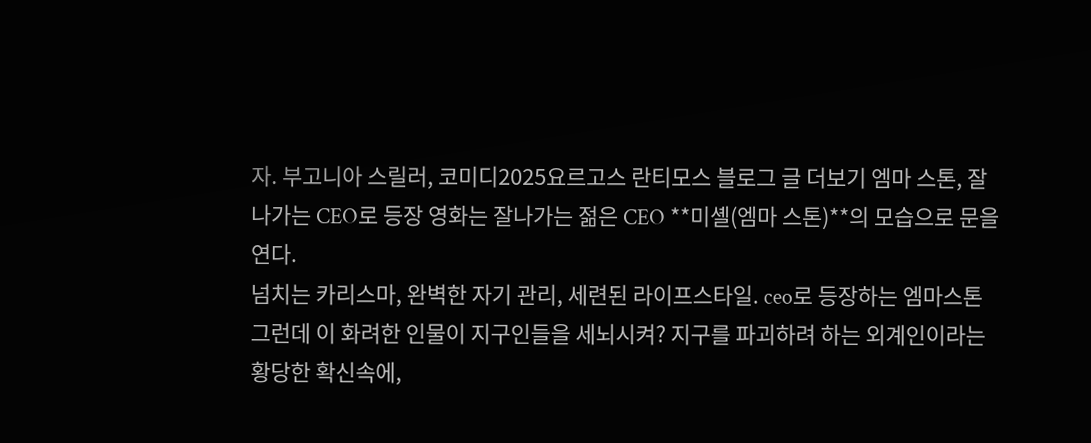자. 부고니아 스릴러, 코미디2025요르고스 란티모스 블로그 글 더보기 엠마 스톤, 잘나가는 CEO로 등장 영화는 잘나가는 젊은 CEO **미셸(엠마 스톤)**의 모습으로 문을 연다.
넘치는 카리스마, 완벽한 자기 관리, 세련된 라이프스타일. ceo로 등장하는 엠마스톤 그런데 이 화려한 인물이 지구인들을 세뇌시켜? 지구를 파괴하려 하는 외계인이라는 황당한 확신속에,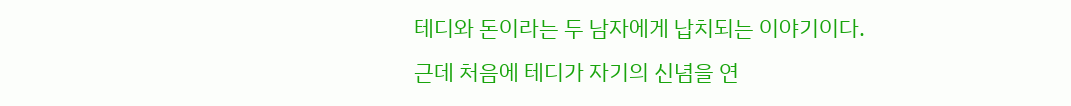테디와 돈이라는 두 남자에게 납치되는 이야기이다.
근데 처음에 테디가 자기의 신념을 연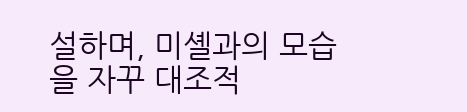설하며, 미셸과의 모습을 자꾸 대조적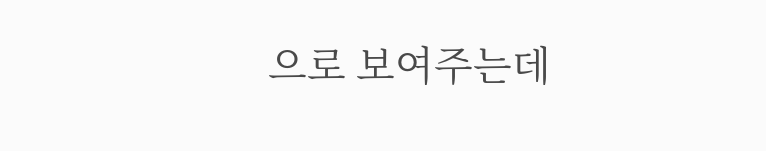으로 보여주는데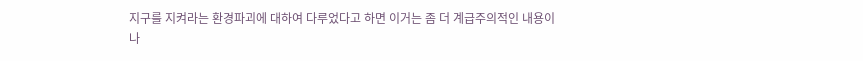지구를 지켜라는 환경파괴에 대하여 다루었다고 하면 이거는 좀 더 계급주의적인 내용이 나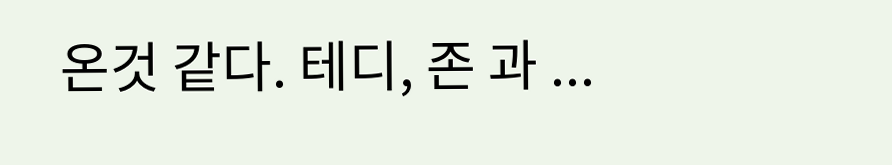온것 같다. 테디, 존 과 ...